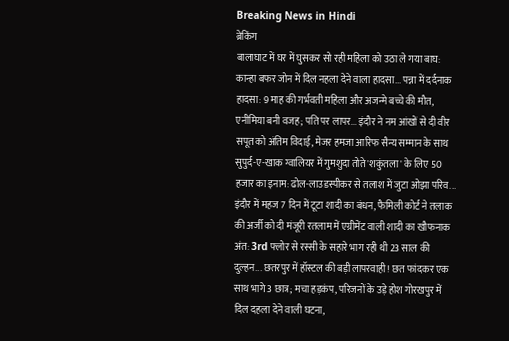Breaking News in Hindi
ब्रेकिंग
बालाघाट में घर में घुसकर सो रही महिला को उठा ले गया बाघ: कान्हा बफर जोन में दिल नहला देने वाला हादसा... पन्ना में दर्दनाक हादसा: 9 माह की गर्भवती महिला और अजन्मे बच्चे की मौत, एनीमिया बनी वजह; पति पर लापर... इंदौर ने नम आंखों से दी वीर सपूत को अंतिम विदाई, मेजर हमजा आरिफ सैन्य सम्मान के साथ सुपुर्द-ए-खाक ग्वालियर में गुमशुदा तोते 'शकुंतला' के लिए 50 हजार का इनाम: ढोल-लाउडस्पीकर से तलाश में जुटा ओझा परिव... इंदौर में महज 7 दिन में टूटा शादी का बंधन, फैमिली कोर्ट ने तलाक की अर्जी को दी मंजूरी रतलाम में एग्रीमेंट वाली शादी का खौफनाक अंत: 3rd फ्लोर से रस्सी के सहारे भाग रही थी 23 साल की दुल्हन... छतरपुर में हॉस्टल की बड़ी लापरवाही! छत फांदकर एक साथ भागे 3 छात्र; मचा हड़कंप, परिजनों के उड़े होश गोरखपुर में दिल दहला देने वाली घटना,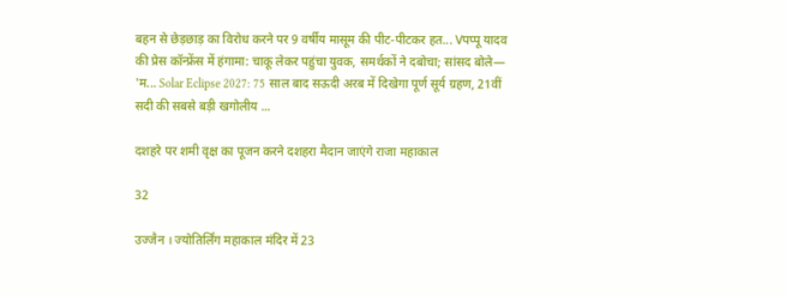बहन से छेड़छाड़ का विरोध करने पर 9 वर्षीय मासूम की पीट-पीटकर हत... Vपप्पू यादव की प्रेस कॉन्फ्रेंस में हंगामा: चाकू लेकर पहुंचा युवक, समर्थकों ने दबोचा; सांसद बोले— 'म... Solar Eclipse 2027: 75 साल बाद सऊदी अरब में दिखेगा पूर्ण सूर्य ग्रहण, 21वीं सदी की सबसे बड़ी खगोलीय ...

दशहरे पर शमी वृक्ष का पूजन करने दशहरा मैदान जाएंगे राजा महाकाल

32

उज्जैन । ज्योतिर्लिंग महाकाल मंदिर में 23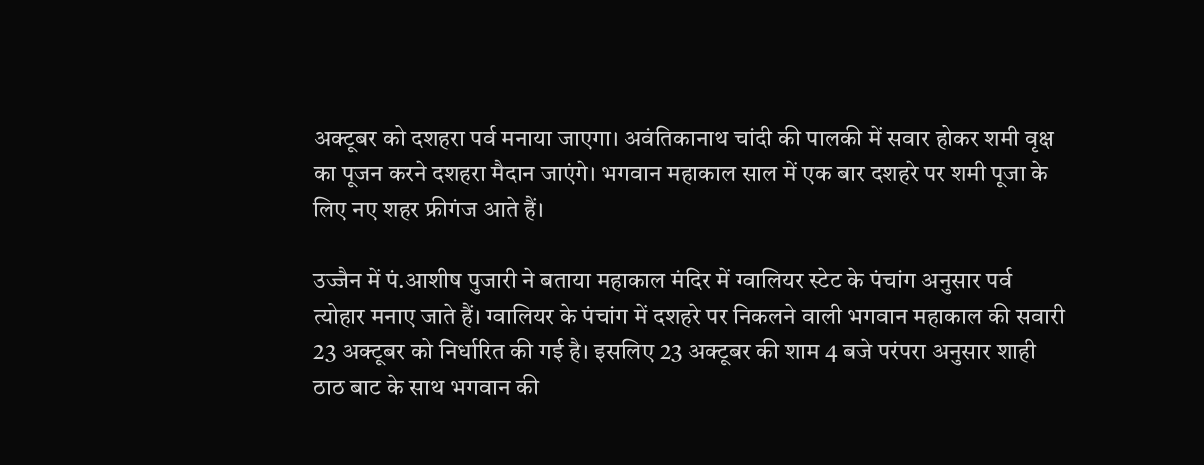अक्टूबर को दशहरा पर्व मनाया जाएगा। अवंतिकानाथ चांदी की पालकी में सवार होकर शमी वृक्ष का पूजन करने दशहरा मैदान जाएंगे। भगवान महाकाल साल में एक बार दशहरे पर शमी पूजा के लिए नए शहर फ्रीगंज आते हैं।

उज्जैन में पं.आशीष पुजारी ने बताया महाकाल मंदिर में ग्वालियर स्टेट के पंचांग अनुसार पर्व त्योहार मनाए जाते हैं। ग्वालियर के पंचांग में दशहरे पर निकलने वाली भगवान महाकाल की सवारी 23 अक्टूबर को निर्धारित की गई है। इसलिए 23 अक्टूबर की शाम 4 बजे परंपरा अनुसार शाही ठाठ बाट के साथ भगवान की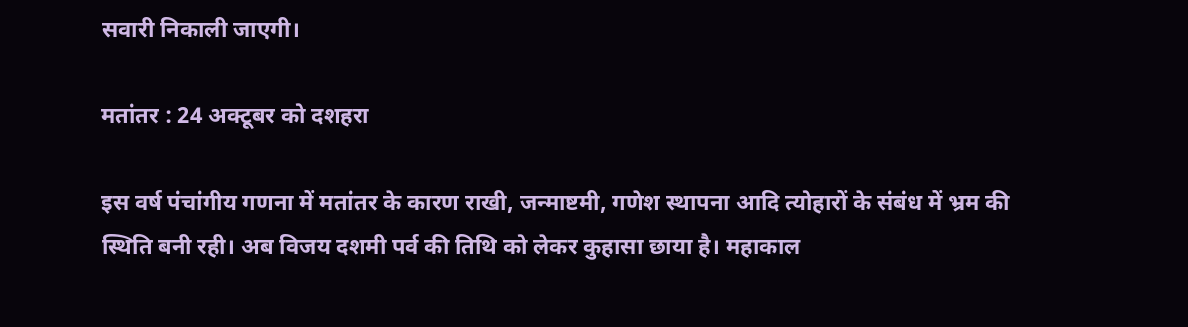सवारी निकाली जाएगी।

मतांतर : 24 अक्टूबर को दशहरा

इस वर्ष पंचांगीय गणना में मतांतर के कारण राखी, जन्माष्टमी, गणेश स्थापना आदि त्योहारों के संबंध में भ्रम की स्थिति बनी रही। अब विजय दशमी पर्व की तिथि को लेकर कुहासा छाया है। महाकाल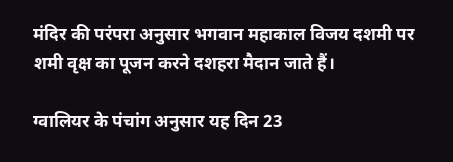मंदिर की परंपरा अनुसार भगवान महाकाल विजय दशमी पर शमी वृक्ष का पूजन करने दशहरा मैदान जाते हैं।

ग्वालियर के पंचांग अनुसार यह दिन 23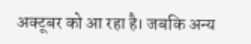अक्टूबर को आ रहा है। जबकि अन्य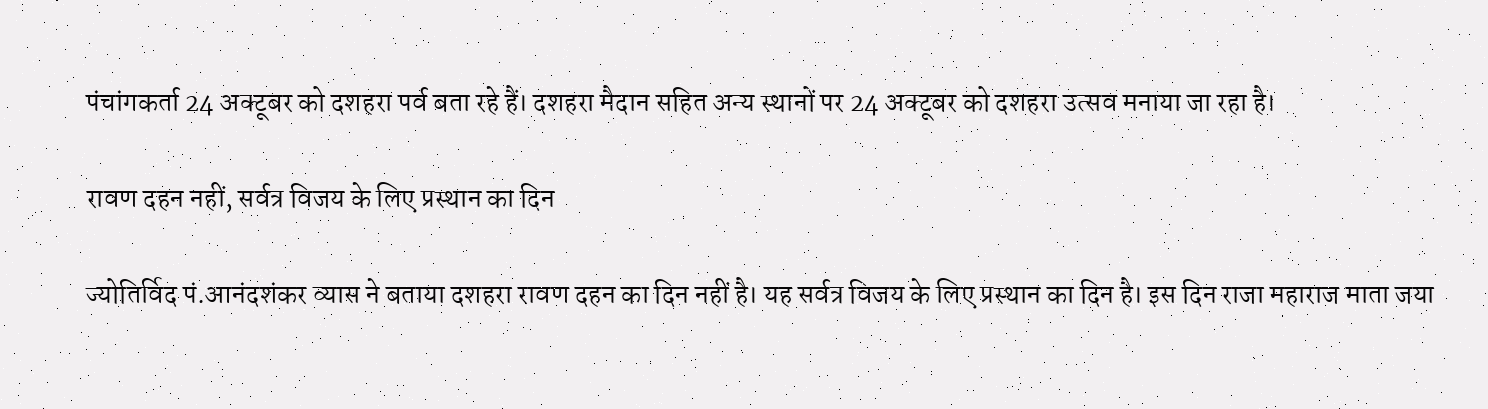पंचांगकर्ता 24 अक्टूबर को दशहरा पर्व बता रहे हैं। दशहरा मैदान सहित अन्य स्थानों पर 24 अक्टूबर को दशहरा उत्सव मनाया जा रहा है।

रावण दहन नहीं, सर्वत्र विजय के लिए प्रस्थान का दिन

ज्योतिर्विद पं.आनंदशंकर व्यास ने बताया दशहरा रावण दहन का दिन नहीं है। यह सर्वत्र विजय के लिए प्रस्थान का दिन है। इस दिन राजा महाराज माता जया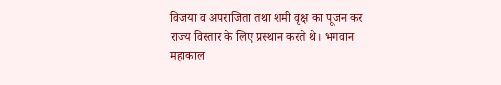विजया व अपराजिता तथा शमी वृक्ष का पूजन कर राज्य विस्तार के लिए प्रस्थान करते थे। भगवान महाकाल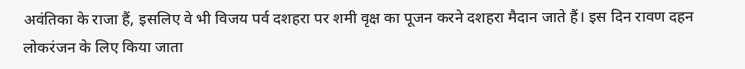अवंतिका के राजा हैं, इसलिए वे भी विजय पर्व दशहरा पर शमी वृक्ष का पूजन करने दशहरा मैदान जाते हैं। इस दिन रावण दहन लोकरंजन के लिए किया जाता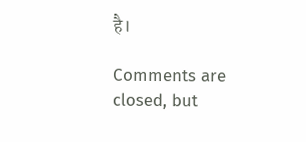है।

Comments are closed, but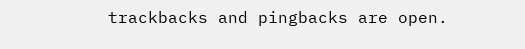trackbacks and pingbacks are open.